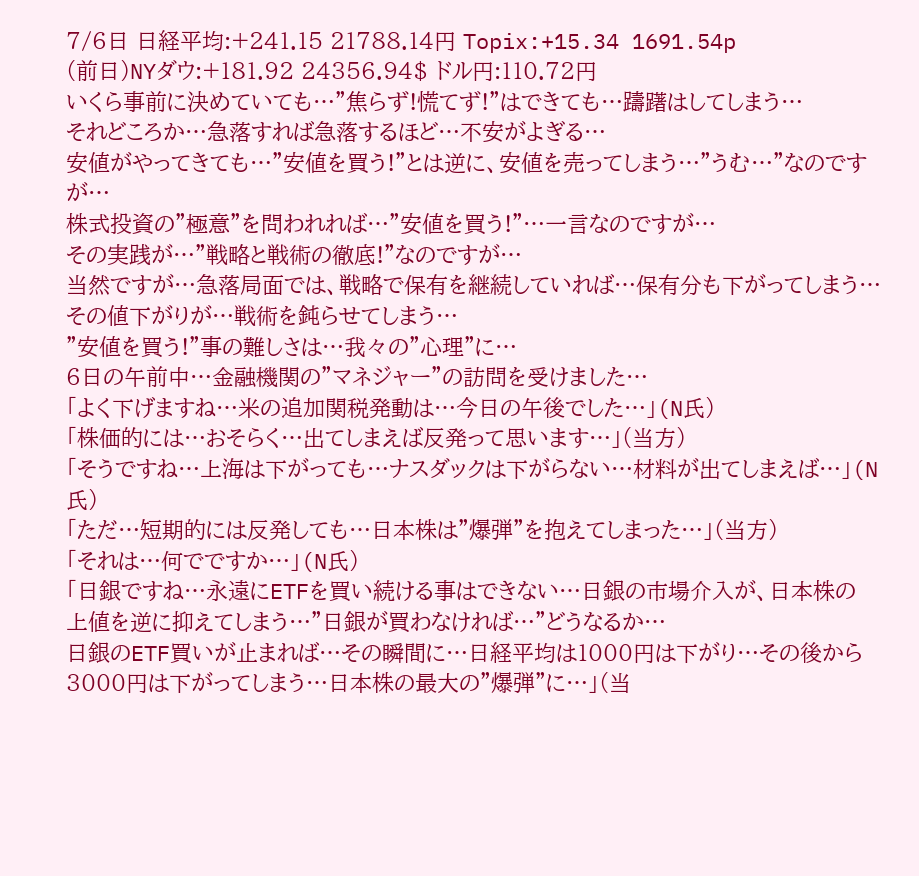7/6日 日経平均:+241.15 21788.14円 Topix:+15.34 1691.54p
(前日)NYダウ:+181.92 24356.94$ ドル円:110.72円
いくら事前に決めていても…”焦らず!慌てず!”はできても…躊躇はしてしまう…
それどころか…急落すれば急落するほど…不安がよぎる…
安値がやってきても…”安値を買う!”とは逆に、安値を売ってしまう…”うむ…”なのですが…
株式投資の”極意”を問われれば…”安値を買う!”…一言なのですが…
その実践が…”戦略と戦術の徹底!”なのですが…
当然ですが…急落局面では、戦略で保有を継続していれば…保有分も下がってしまう…
その値下がりが…戦術を鈍らせてしまう…
”安値を買う!”事の難しさは…我々の”心理”に…
6日の午前中…金融機関の”マネジャー”の訪問を受けました…
「よく下げますね…米の追加関税発動は…今日の午後でした…」(N氏)
「株価的には…おそらく…出てしまえば反発って思います…」(当方)
「そうですね…上海は下がっても…ナスダックは下がらない…材料が出てしまえば…」(N氏)
「ただ…短期的には反発しても…日本株は”爆弾”を抱えてしまった…」(当方)
「それは…何でですか…」(N氏)
「日銀ですね…永遠にETFを買い続ける事はできない…日銀の市場介入が、日本株の
上値を逆に抑えてしまう…”日銀が買わなければ…”どうなるか…
日銀のETF買いが止まれば…その瞬間に…日経平均は1000円は下がり…その後から
3000円は下がってしまう…日本株の最大の”爆弾”に…」(当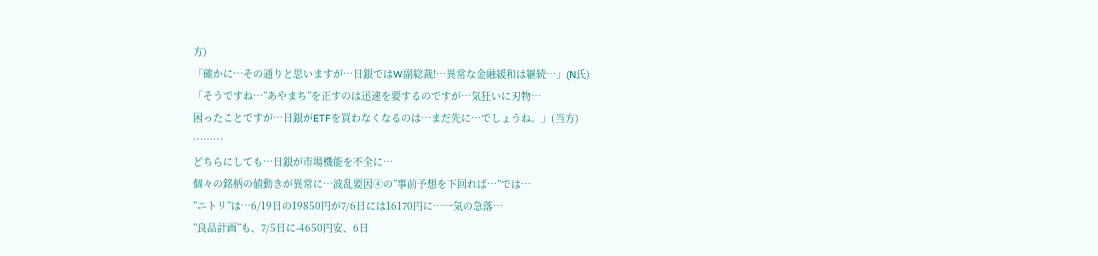方)
「確かに…その通りと思いますが…日銀ではW副総裁!…異常な金融緩和は継続…」(N氏)
「そうですね…”あやまち”を正すのは迅速を要するのですが…気狂いに刃物…
困ったことですが…日銀がETFを買わなくなるのは…まだ先に…でしょうね。」(当方)
………
どちらにしても…日銀が市場機能を不全に…
個々の銘柄の値動きが異常に…波乱要因④の”事前予想を下回れば…”では…
”ニトリ”は…6/19日の19850円が7/6日には16170円に…一気の急落…
”良品計画”も、7/5日に-4650円安、6日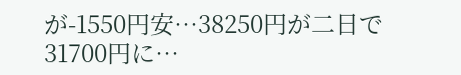が-1550円安…38250円が二日で31700円に…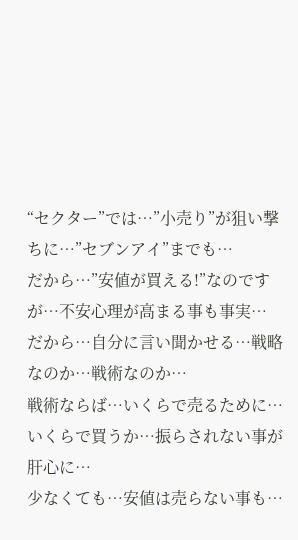“セクター”では…”小売り”が狙い撃ちに…”セブンアイ”までも…
だから…”安値が買える!”なのですが…不安心理が高まる事も事実…
だから…自分に言い聞かせる…戦略なのか…戦術なのか…
戦術ならば…いくらで売るために…いくらで買うか…振らされない事が肝心に…
少なくても…安値は売らない事も…